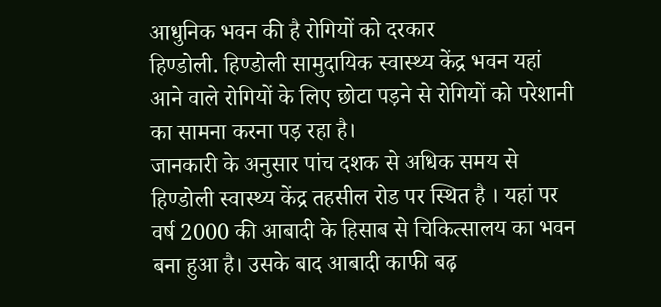आधुनिक भवन की है रोगियों को दरकार
हिण्डोली. हिण्डोली सामुदायिक स्वास्थ्य केंद्र भवन यहां आने वाले रोगियों के लिए छोटा पड़ने से रोगियों को परेशानी का सामना करना पड़ रहा है।
जानकारी के अनुसार पांच दशक से अधिक समय से हिण्डोली स्वास्थ्य केंद्र तहसील रोड पर स्थित है । यहां पर वर्ष 2000 की आबादी के हिसाब से चिकित्सालय का भवन बना हुआ है। उसके बाद आबादी काफी बढ़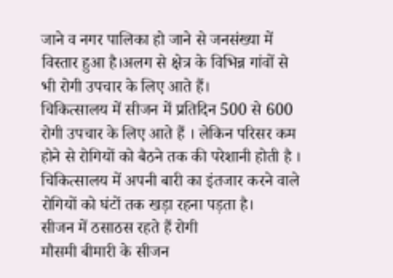जाने व नगर पालिका हो जाने से जनसंख्या में विस्तार हुआ है।अलग से क्षेत्र के विभिन्न गांवों से भी रोगी उपचार के लिए आते हैं।
चिकित्सालय में सीजन में प्रतिदिन 500 से 600 रोगी उपचार के लिए आते हैं । लेकिन परिसर कम होने से रोगियों को बैठने तक की परेशानी होती है । चिकित्सालय में अपनी बारी का इंतजार करने वाले रोगियों को घंटों तक खड़ा रहना पड़ता है।
सीजन में ठसाठस रहते हैं रोगी
मौसमी बीमारी के सीजन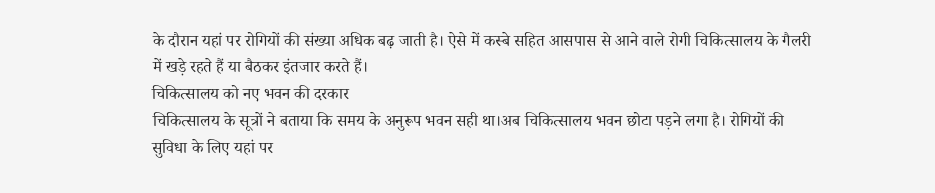के दौरान यहां पर रोगियों की संख्या अधिक बढ़ जाती है। ऐसे में कस्बे सहित आसपास से आने वाले रोगी चिकित्सालय के गैलरी में खड़े रहते हैं या बैठकर इंतजार करते हैं।
चिकित्सालय को नए भवन की दरकार
चिकित्सालय के सूत्रों ने बताया कि समय के अनुरूप भवन सही था।अब चिकित्सालय भवन छोटा पड़ने लगा है। रोगियों की सुविधा के लिए यहां पर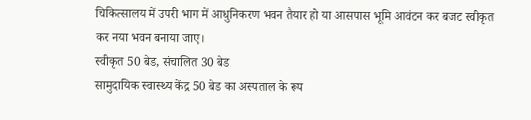चिकित्सालय में उपरी भाग में आधुनिकरण भवन तैयार हो या आसपास भूमि आवंटन कर बजट स्वीकृत कर नया भवन बनाया जाए।
स्वीकृत 50 बेड, संचालित 30 बेड
सामुदायिक स्वास्थ्य केंद्र 50 बेड का अस्पताल के रूप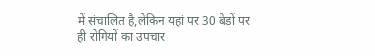में संचालित है,लेकिन यहां पर 30 बेडों पर ही रोगियों का उपचार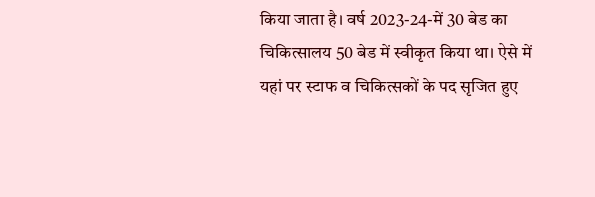किया जाता है। वर्ष 2023-24-में 30 बेड का चिकित्सालय 50 बेड में स्वीकृत किया था। ऐसे में यहां पर स्टाफ व चिकित्सकों के पद सृजित हुए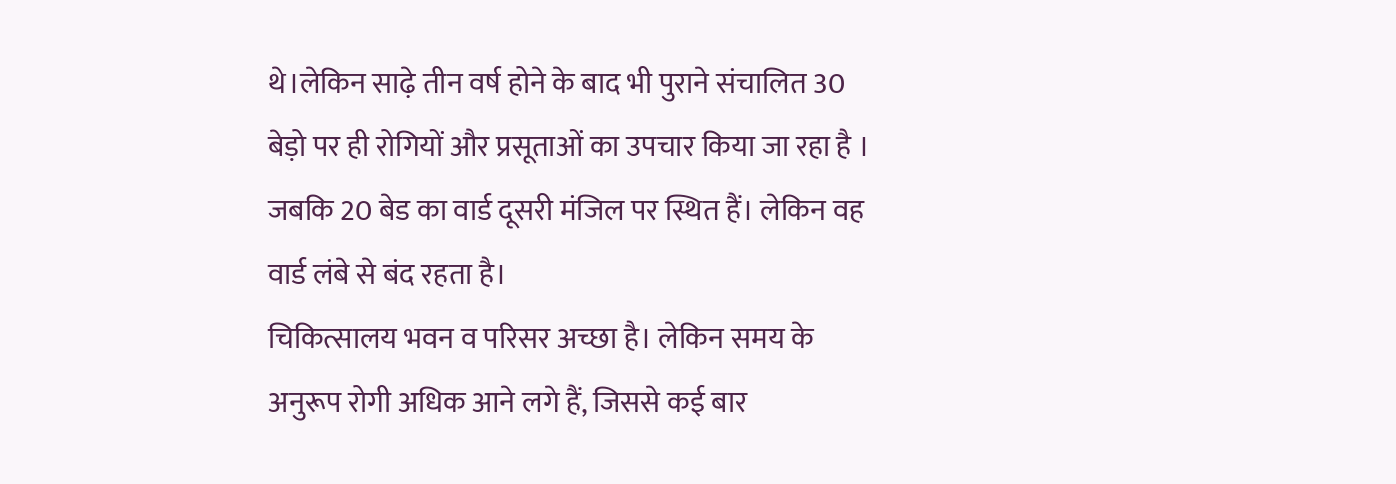थे।लेकिन साढ़े तीन वर्ष होने के बाद भी पुराने संचालित 30 बेड़ो पर ही रोगियों और प्रसूताओं का उपचार किया जा रहा है । जबकि 20 बेड का वार्ड दूसरी मंजिल पर स्थित हैं। लेकिन वह वार्ड लंबे से बंद रहता है।
चिकित्सालय भवन व परिसर अच्छा है। लेकिन समय के अनुरूप रोगी अधिक आने लगे हैं, जिससे कई बार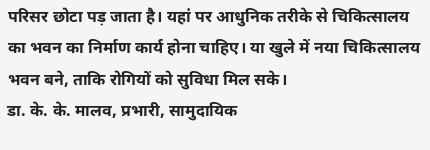परिसर छोटा पड़ जाता है। यहां पर आधुनिक तरीके से चिकित्सालय का भवन का निर्माण कार्य होना चाहिए। या खुले में नया चिकित्सालय भवन बने, ताकि रोगियों को सुविधा मिल सके।
डा. के. के. मालव, प्रभारी, सामुदायिक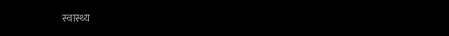स्वास्थ्य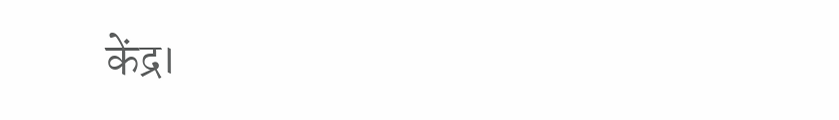केंद्र।